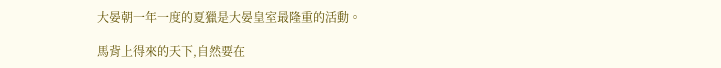大晏朝一年一度的夏獵是大晏皇室最隆重的活動。

馬背上得來的天下,自然要在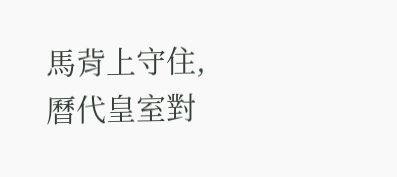馬背上守住,曆代皇室對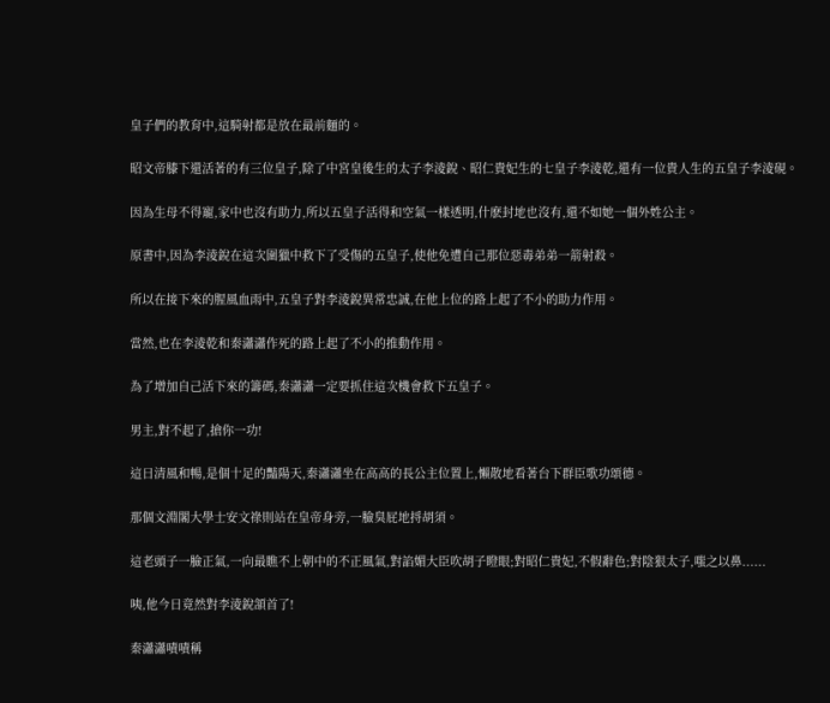皇子們的教育中,這騎射都是放在最前麵的。

昭文帝膝下還活著的有三位皇子,除了中宮皇後生的太子李淩銳、昭仁貴妃生的七皇子李淩乾,還有一位貴人生的五皇子李淩硯。

因為生母不得寵,家中也沒有助力,所以五皇子活得和空氣一樣透明,什麽封地也沒有,還不如她一個外姓公主。

原書中,因為李淩銳在這次圍獵中救下了受傷的五皇子,使他免遭自己那位惡毒弟弟一箭射殺。

所以在接下來的腥風血雨中,五皇子對李淩銳異常忠誠,在他上位的路上起了不小的助力作用。

當然,也在李淩乾和秦瀟瀟作死的路上起了不小的推動作用。

為了增加自己活下來的籌碼,秦瀟瀟一定要抓住這次機會救下五皇子。

男主,對不起了,搶你一功!

這日清風和暢,是個十足的豔陽天,秦瀟瀟坐在高高的長公主位置上,懶散地看著台下群臣歌功頌德。

那個文淵閣大學士安文祿則站在皇帝身旁,一臉臭屁地捋胡須。

這老頭子一臉正氣,一向最瞧不上朝中的不正風氣,對諂媚大臣吹胡子瞪眼;對昭仁貴妃,不假辭色;對陰狠太子,嗤之以鼻......

咦,他今日竟然對李淩銳頷首了!

秦瀟瀟嘖嘖稱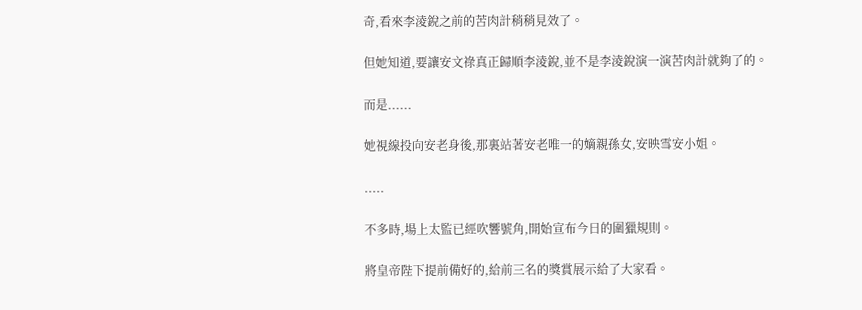奇,看來李淩銳之前的苦肉計稍稍見效了。

但她知道,要讓安文祿真正歸順李淩銳,並不是李淩銳演一演苦肉計就夠了的。

而是......

她視線投向安老身後,那裏站著安老唯一的嫡親孫女,安映雪安小姐。

.....

不多時,場上太監已經吹響號角,開始宣布今日的圍獵規則。

將皇帝陛下提前備好的,給前三名的獎賞展示給了大家看。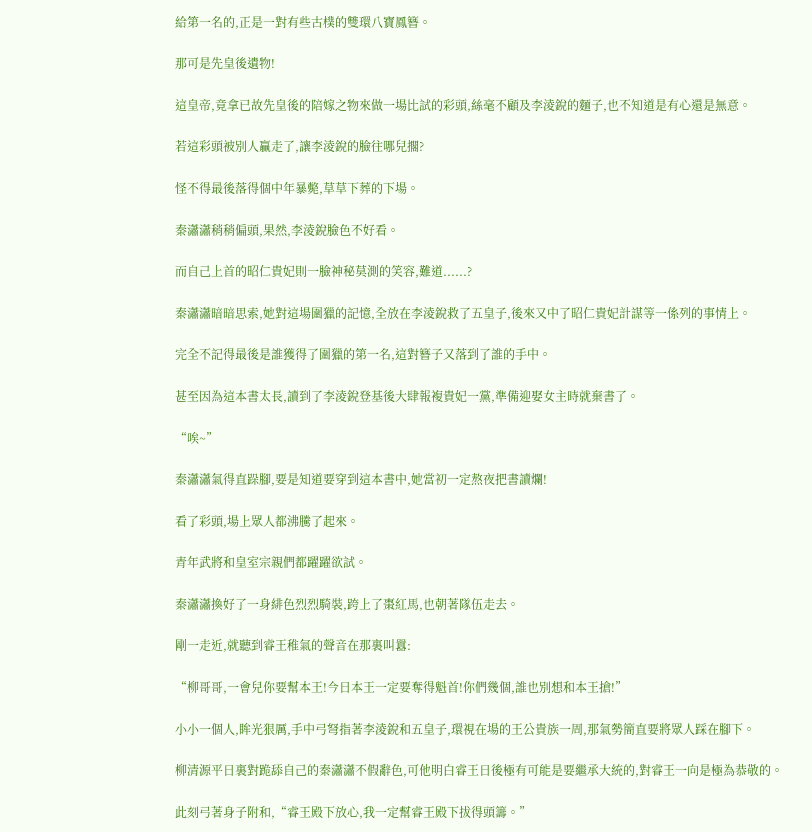給第一名的,正是一對有些古樸的雙環八寶鳳簪。

那可是先皇後遺物!

這皇帝,竟拿已故先皇後的陪嫁之物來做一場比試的彩頭,絲毫不顧及李淩銳的麵子,也不知道是有心還是無意。

若這彩頭被別人贏走了,讓李淩銳的臉往哪兒擱?

怪不得最後落得個中年暴斃,草草下葬的下場。

秦瀟瀟稍稍偏頭,果然,李淩銳臉色不好看。

而自己上首的昭仁貴妃則一臉神秘莫測的笑容,難道......?

秦瀟瀟暗暗思索,她對這場圍獵的記憶,全放在李淩銳救了五皇子,後來又中了昭仁貴妃計謀等一係列的事情上。

完全不記得最後是誰獲得了圍獵的第一名,這對簪子又落到了誰的手中。

甚至因為這本書太長,讀到了李淩銳登基後大肆報複貴妃一黨,準備迎娶女主時就棄書了。

“唉~”

秦瀟瀟氣得直跺腳,要是知道要穿到這本書中,她當初一定熬夜把書讀爛!

看了彩頭,場上眾人都沸騰了起來。

青年武將和皇室宗親們都躍躍欲試。

秦瀟瀟換好了一身緋色烈烈騎裝,跨上了棗紅馬,也朝著隊伍走去。

剛一走近,就聽到睿王稚氣的聲音在那裏叫囂:

“柳哥哥,一會兒你要幫本王!今日本王一定要奪得魁首!你們幾個,誰也別想和本王搶!”

小小一個人,眸光狠厲,手中弓弩指著李淩銳和五皇子,環視在場的王公貴族一周,那氣勢簡直要將眾人踩在腳下。

柳清源平日裏對跪舔自己的秦瀟瀟不假辭色,可他明白睿王日後極有可能是要繼承大統的,對睿王一向是極為恭敬的。

此刻弓著身子附和,“睿王殿下放心,我一定幫睿王殿下拔得頭籌。”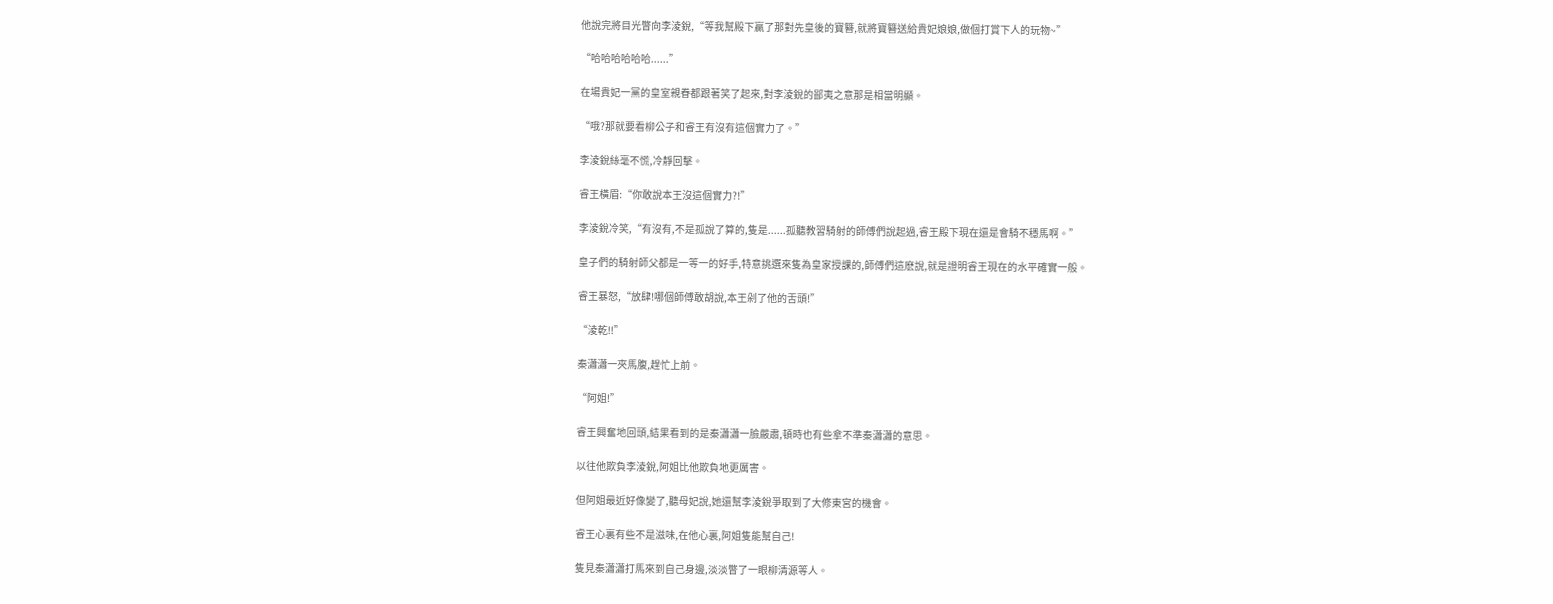他說完將目光瞥向李淩銳,“等我幫殿下贏了那對先皇後的寶簪,就將寶簪送給貴妃娘娘,做個打賞下人的玩物~”

“哈哈哈哈哈哈......”

在場貴妃一黨的皇室親眷都跟著笑了起來,對李淩銳的鄙夷之意那是相當明顯。

“哦?那就要看柳公子和睿王有沒有這個實力了。”

李淩銳絲毫不慌,冷靜回擊。

睿王橫眉:“你敢說本王沒這個實力?!”

李淩銳冷笑,“有沒有,不是孤說了算的,隻是......孤聽教習騎射的師傅們說起過,睿王殿下現在還是會騎不穩馬啊。”

皇子們的騎射師父都是一等一的好手,特意挑選來隻為皇家授課的,師傅們這麽說,就是證明睿王現在的水平確實一般。

睿王暴怒,“放肆!哪個師傅敢胡說,本王剁了他的舌頭!”

“淩乾!!”

秦瀟瀟一夾馬腹,趕忙上前。

“阿姐!”

睿王興奮地回頭,結果看到的是秦瀟瀟一臉嚴肅,頓時也有些拿不準秦瀟瀟的意思。

以往他欺負李淩銳,阿姐比他欺負地更厲害。

但阿姐最近好像變了,聽母妃說,她還幫李淩銳爭取到了大修東宮的機會。

睿王心裏有些不是滋味,在他心裏,阿姐隻能幫自己!

隻見秦瀟瀟打馬來到自己身邊,淡淡瞥了一眼柳清源等人。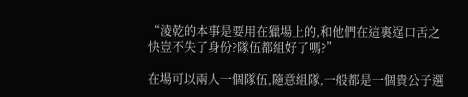“淩乾的本事是要用在獵場上的,和他們在這裏逞口舌之快豈不失了身份?隊伍都組好了嗎?”

在場可以兩人一個隊伍,隨意組隊,一般都是一個貴公子選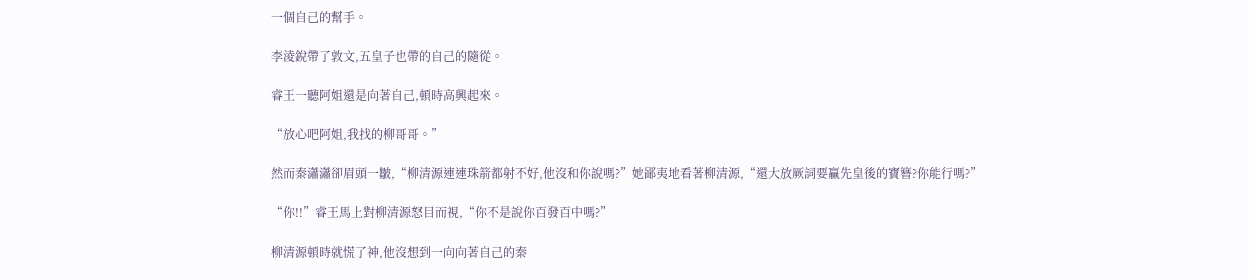一個自己的幫手。

李淩銳帶了敦文,五皇子也帶的自己的隨從。

睿王一聽阿姐還是向著自己,頓時高興起來。

“放心吧阿姐,我找的柳哥哥。”

然而秦瀟瀟卻眉頭一皺,“柳清源連連珠箭都射不好,他沒和你說嗎?”她鄙夷地看著柳清源,“還大放厥詞要贏先皇後的寶簪?你能行嗎?”

“你!!”睿王馬上對柳清源怒目而視,“你不是說你百發百中嗎?”

柳清源頓時就慌了神,他沒想到一向向著自己的秦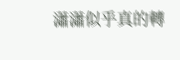瀟瀟似乎真的轉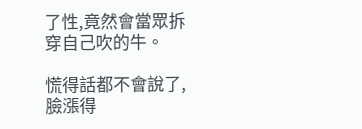了性,竟然會當眾拆穿自己吹的牛。

慌得話都不會說了,臉漲得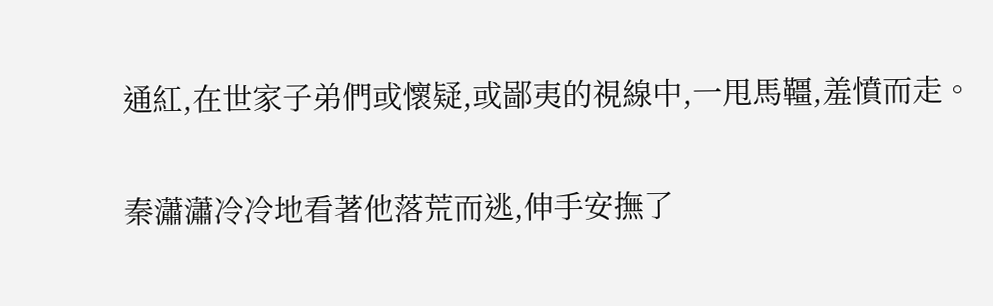通紅,在世家子弟們或懷疑,或鄙夷的視線中,一甩馬韁,羞憤而走。

秦瀟瀟冷冷地看著他落荒而逃,伸手安撫了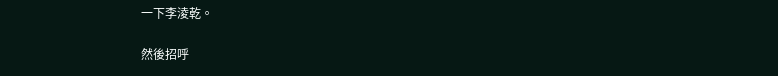一下李淩乾。

然後招呼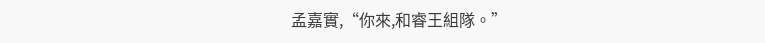孟嘉實,“你來,和睿王組隊。”